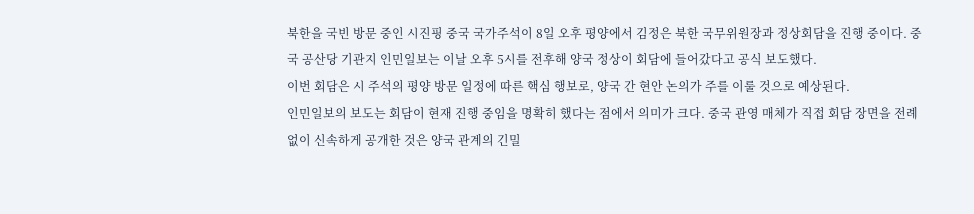북한을 국빈 방문 중인 시진핑 중국 국가주석이 8일 오후 평양에서 김정은 북한 국무위원장과 정상회담을 진행 중이다. 중국 공산당 기관지 인민일보는 이날 오후 5시를 전후해 양국 정상이 회담에 들어갔다고 공식 보도했다.
이번 회담은 시 주석의 평양 방문 일정에 따른 핵심 행보로, 양국 간 현안 논의가 주를 이룰 것으로 예상된다.
인민일보의 보도는 회담이 현재 진행 중임을 명확히 했다는 점에서 의미가 크다. 중국 관영 매체가 직접 회담 장면을 전례 없이 신속하게 공개한 것은 양국 관계의 긴밀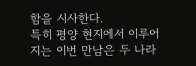함을 시사한다.
특히 평양 현지에서 이루어지는 이번 만남은 두 나라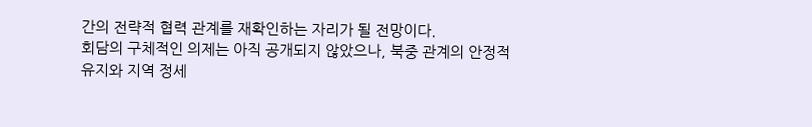간의 전략적 협력 관계를 재확인하는 자리가 될 전망이다.
회담의 구체적인 의제는 아직 공개되지 않았으나, 북중 관계의 안정적 유지와 지역 정세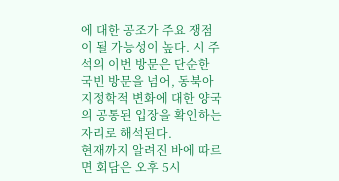에 대한 공조가 주요 쟁점이 될 가능성이 높다. 시 주석의 이번 방문은 단순한 국빈 방문을 넘어, 동북아 지정학적 변화에 대한 양국의 공통된 입장을 확인하는 자리로 해석된다.
현재까지 알려진 바에 따르면 회담은 오후 5시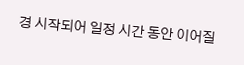경 시작되어 일정 시간 동안 이어질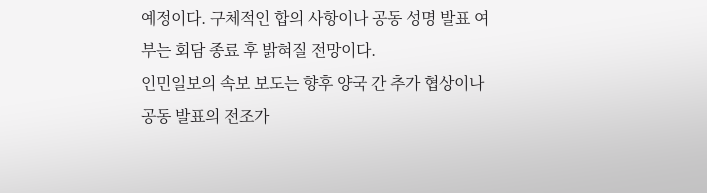예정이다. 구체적인 합의 사항이나 공동 성명 발표 여부는 회담 종료 후 밝혀질 전망이다.
인민일보의 속보 보도는 향후 양국 간 추가 협상이나 공동 발표의 전조가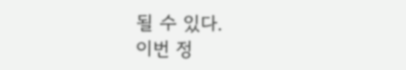될 수 있다.
이번 정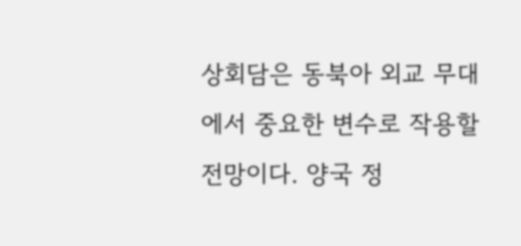상회담은 동북아 외교 무대에서 중요한 변수로 작용할 전망이다. 양국 정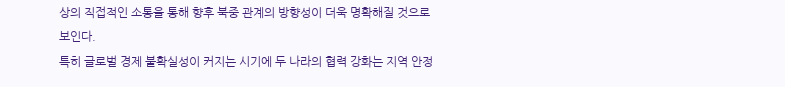상의 직접적인 소통을 통해 향후 북중 관계의 방향성이 더욱 명확해질 것으로 보인다.
특히 글로벌 경제 불확실성이 커지는 시기에 두 나라의 협력 강화는 지역 안정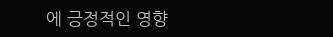에 긍정적인 영향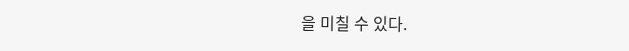을 미칠 수 있다.